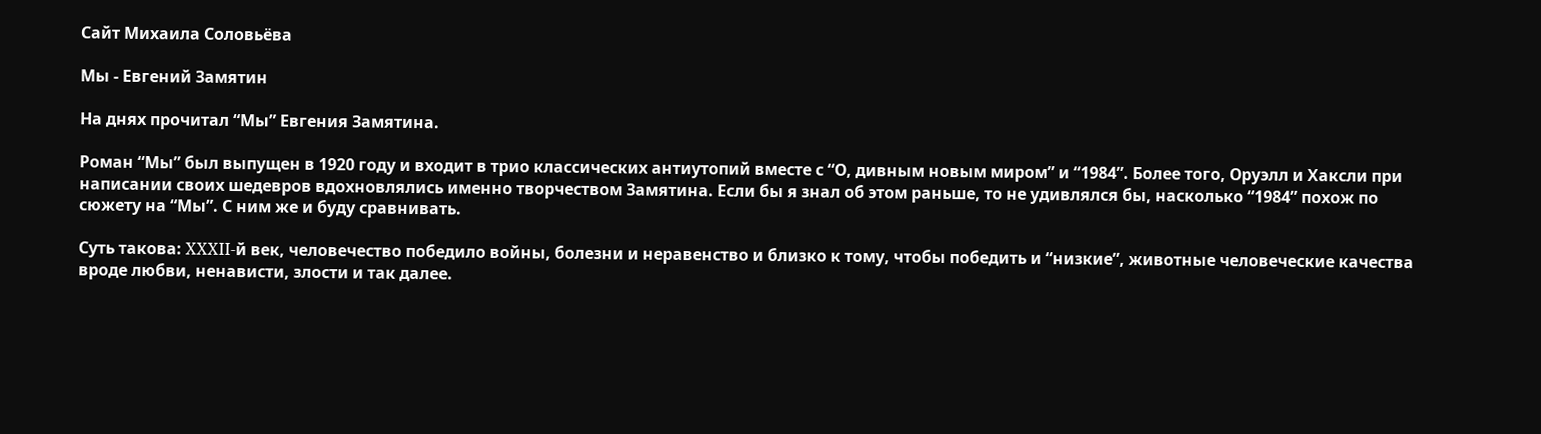Сайт Михаила Соловьёва

Мы - Евгений Замятин

На днях прочитал “Мы” Евгения Замятина.

Роман “Мы” был выпущен в 1920 году и входит в трио классических антиутопий вместе с “О, дивным новым миром” и “1984”. Более того, Оруэлл и Хаксли при написании своих шедевров вдохновлялись именно творчеством Замятина. Если бы я знал об этом раньше, то не удивлялся бы, насколько “1984” похож по сюжету на “Мы”. С ним же и буду сравнивать.

Суть такова: XXXII-й век, человечество победило войны, болезни и неравенство и близко к тому, чтобы победить и “низкие”, животные человеческие качества вроде любви, ненависти, злости и так далее.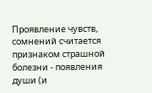Проявление чувств, сомнений считается признаком страшной болезни - появления души (и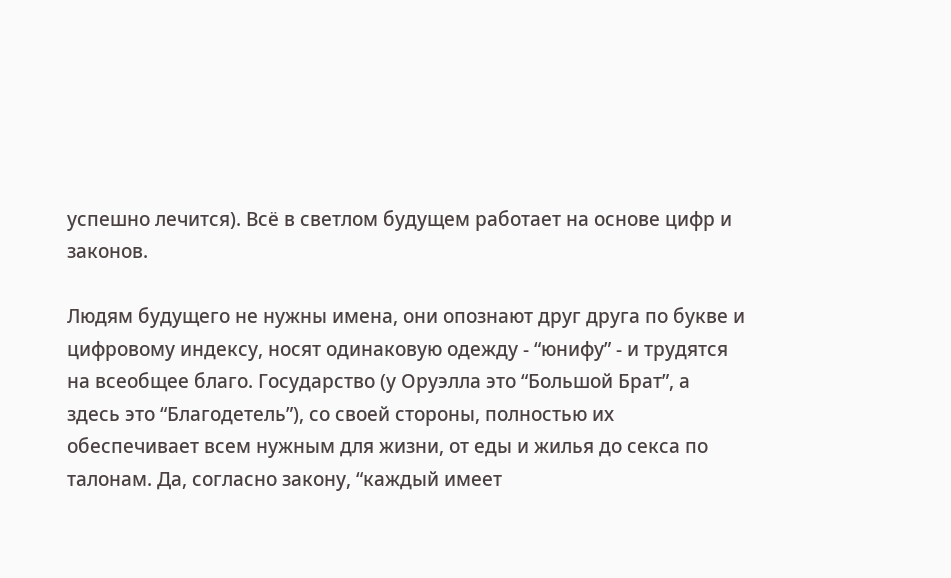успешно лечится). Всё в светлом будущем работает на основе цифр и законов.

Людям будущего не нужны имена, они опознают друг друга по букве и цифровому индексу, носят одинаковую одежду - “юнифу” - и трудятся на всеобщее благо. Государство (у Оруэлла это “Большой Брат”, а здесь это “Благодетель”), со своей стороны, полностью их обеспечивает всем нужным для жизни, от еды и жилья до секса по талонам. Да, согласно закону, “каждый имеет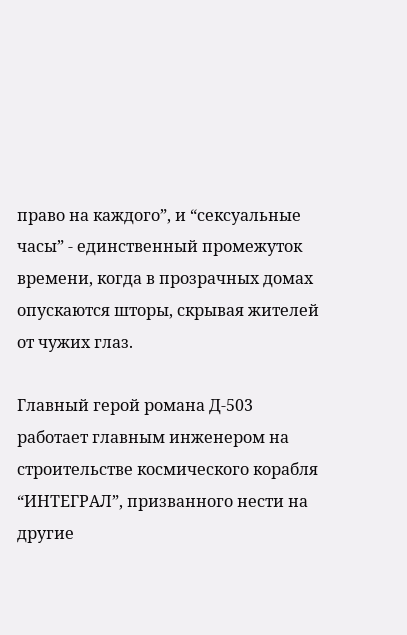право на каждого”, и “сексуальные часы” - единственный промежуток времени, когда в прозрачных домах опускаются шторы, скрывая жителей от чужих глаз.

Главный герой романа Д-503 работает главным инженером на строительстве космического корабля “ИНТЕГРАЛ”, призванного нести на другие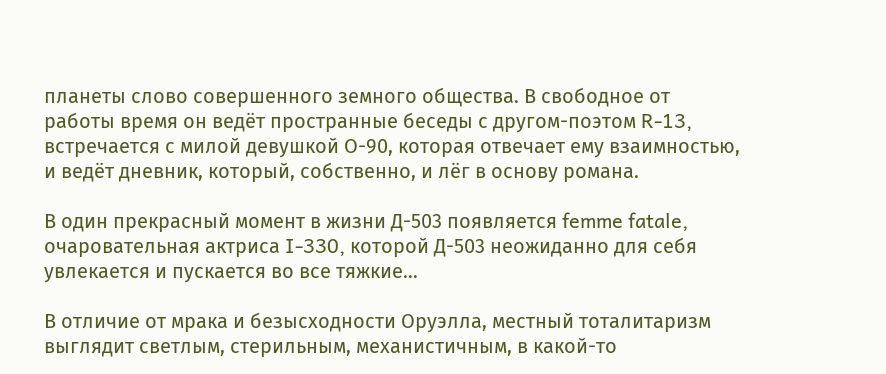планеты слово совершенного земного общества. В свободное от работы время он ведёт пространные беседы с другом-поэтом R-13, встречается с милой девушкой О-90, которая отвечает ему взаимностью, и ведёт дневник, который, собственно, и лёг в основу романа.

В один прекрасный момент в жизни Д-503 появляется femme fatale, очаровательная актриса I-330, которой Д-503 неожиданно для себя увлекается и пускается во все тяжкие…

В отличие от мрака и безысходности Оруэлла, местный тоталитаризм выглядит светлым, стерильным, механистичным, в какой-то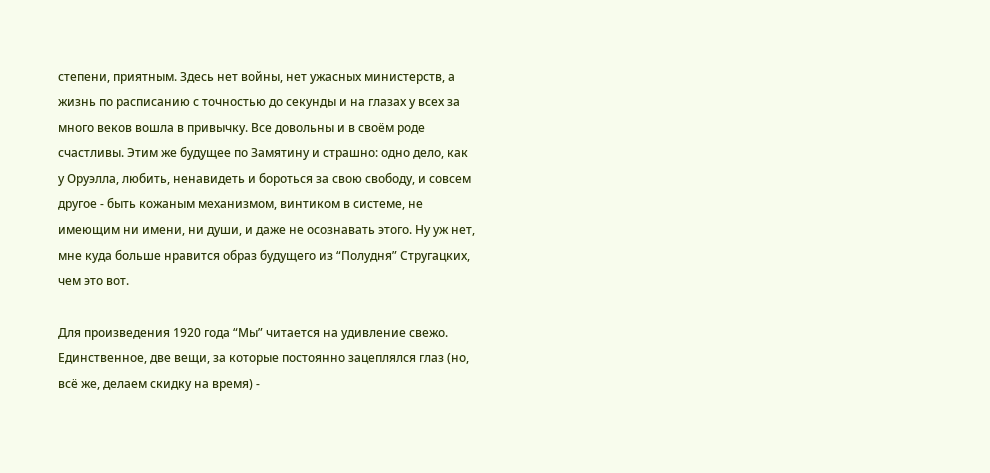степени, приятным. Здесь нет войны, нет ужасных министерств, а жизнь по расписанию с точностью до секунды и на глазах у всех за много веков вошла в привычку. Все довольны и в своём роде счастливы. Этим же будущее по Замятину и страшно: одно дело, как у Оруэлла, любить, ненавидеть и бороться за свою свободу, и совсем другое - быть кожаным механизмом, винтиком в системе, не имеющим ни имени, ни души, и даже не осознавать этого. Ну уж нет, мне куда больше нравится образ будущего из “Полудня” Стругацких, чем это вот.

Для произведения 1920 года “Мы” читается на удивление свежо. Единственное, две вещи, за которые постоянно зацеплялся глаз (но, всё же, делаем скидку на время) -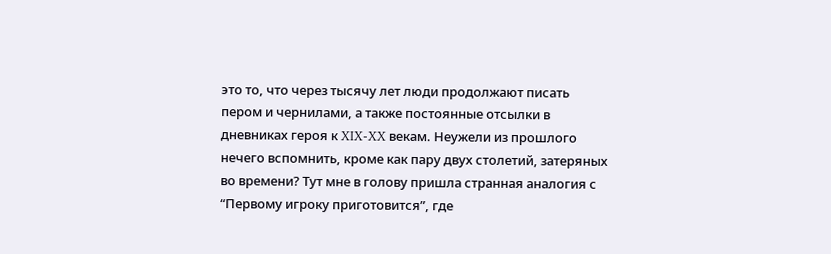это то, что через тысячу лет люди продолжают писать пером и чернилами, а также постоянные отсылки в дневниках героя к XIX-XX векам. Неужели из прошлого нечего вспомнить, кроме как пару двух столетий, затеряных во времени? Тут мне в голову пришла странная аналогия с “Первому игроку приготовится”, где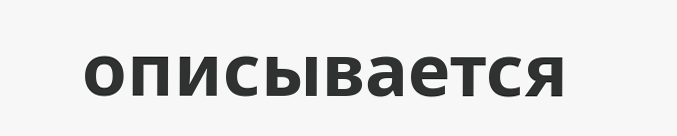описывается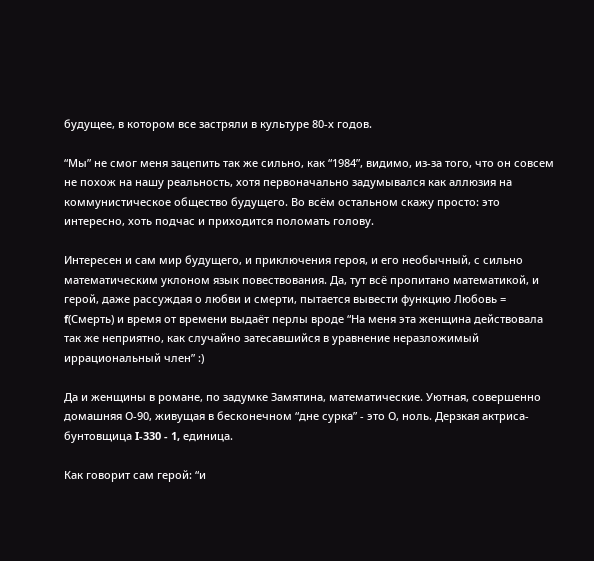будущее, в котором все застряли в культуре 80-х годов.

“Мы” не смог меня зацепить так же сильно, как “1984”, видимо, из-за того, что он совсем не похож на нашу реальность, хотя первоначально задумывался как аллюзия на коммунистическое общество будущего. Во всём остальном скажу просто: это интересно, хоть подчас и приходится поломать голову.

Интересен и сам мир будущего, и приключения героя, и его необычный, с сильно математическим уклоном язык повествования. Да, тут всё пропитано математикой, и герой, даже рассуждая о любви и смерти, пытается вывести функцию Любовь = f(Смерть) и время от времени выдаёт перлы вроде “На меня эта женщина действовала так же неприятно, как случайно затесавшийся в уравнение неразложимый иррациональный член” :)

Да и женщины в романе, по задумке Замятина, математические. Уютная, совершенно домашняя О-90, живущая в бесконечном “дне сурка” - это О, ноль. Дерзкая актриса-бунтовщица I-330 - 1, единица.

Как говорит сам герой: “и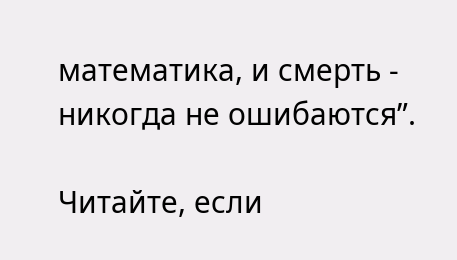математика, и смерть - никогда не ошибаются”.

Читайте, если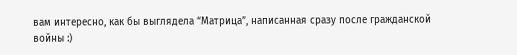вам интересно, как бы выглядела “Матрица”, написанная сразу после гражданской войны :)